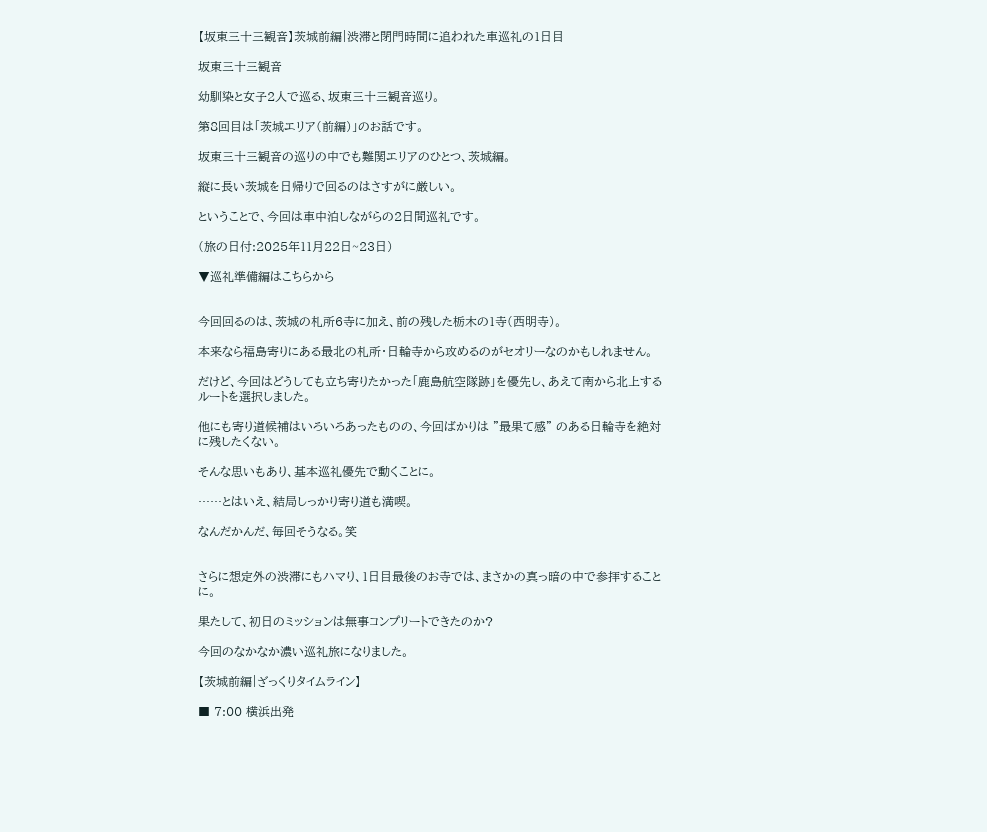【坂東三十三観音】茨城前編|渋滞と閉門時間に追われた車巡礼の1日目

坂東三十三観音

幼馴染と女子2人で巡る、坂東三十三観音巡り。

第8回目は「茨城エリア(前編)」のお話です。

坂東三十三観音の巡りの中でも難関エリアのひとつ、茨城編。

縦に長い茨城を日帰りで回るのはさすがに厳しい。

ということで、今回は車中泊しながらの2日間巡礼です。

(旅の日付:2025年11月22日~23日)

▼巡礼準備編はこちらから


今回回るのは、茨城の札所6寺に加え、前の残した栃木の1寺(西明寺)。

本来なら福島寄りにある最北の札所・日輪寺から攻めるのがセオリーなのかもしれません。

だけど、今回はどうしても立ち寄りたかった「鹿島航空隊跡」を優先し、あえて南から北上するルートを選択しました。

他にも寄り道候補はいろいろあったものの、今回ばかりは ”最果て感” のある日輪寺を絶対に残したくない。

そんな思いもあり、基本巡礼優先で動くことに。

……とはいえ、結局しっかり寄り道も満喫。

なんだかんだ、毎回そうなる。笑


さらに想定外の渋滞にもハマり、1日目最後のお寺では、まさかの真っ暗の中で参拝することに。

果たして、初日のミッションは無事コンプリートできたのか?

今回のなかなか濃い巡礼旅になりました。

【茨城前編|ざっくりタイムライン】

■ 7:00 横浜出発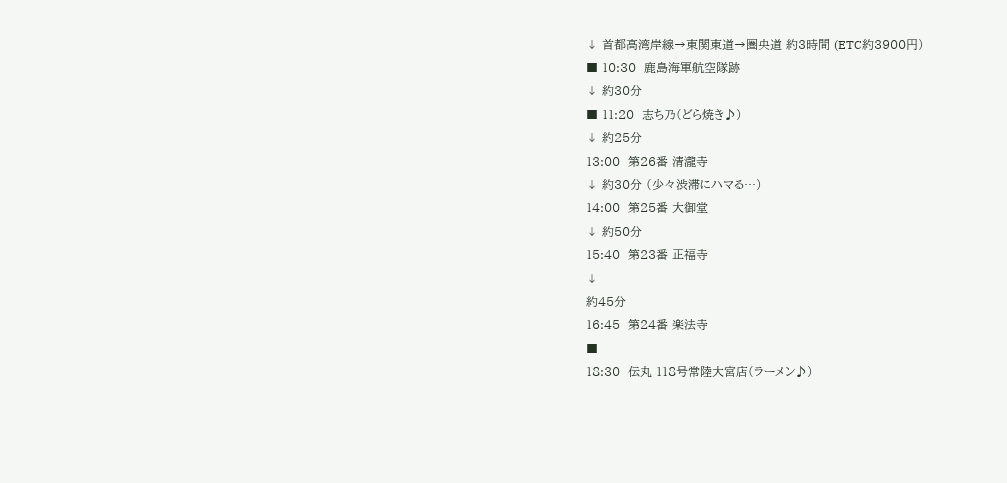↓ 首都高湾岸線→東関東道→圏央道 約3時間 (ETC約3900円)
■ 10:30  鹿島海軍航空隊跡
↓ 約30分
■ 11:20  志ち乃(どら焼き♪)
↓ 約25分
13:00  第26番 清瀧寺
↓ 約30分 (少々渋滞にハマる…)
14:00  第25番 大御堂
↓ 約50分
15:40  第23番 正福寺
↓
約45分
16:45  第24番 楽法寺
■
18:30  伝丸 118号常陸大宮店(ラーメン♪)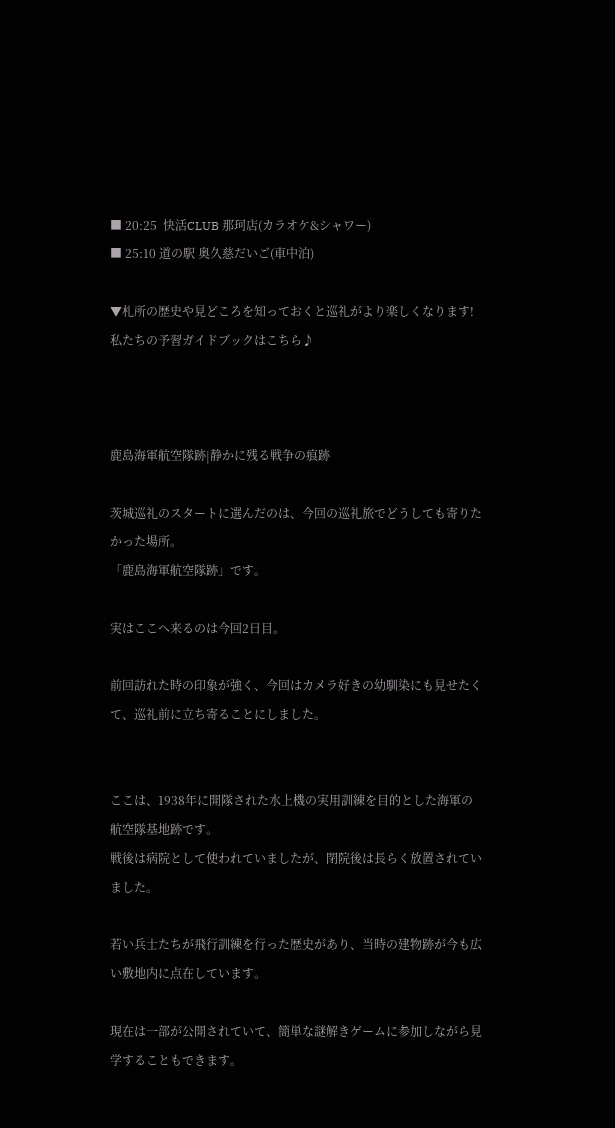■ 20:25  快活CLUB 那珂店(カラオケ&シャワー)
■ 25:10 道の駅 奥久慈だいご(車中泊)

▼札所の歴史や見どころを知っておくと巡礼がより楽しくなります!私たちの予習ガイドブックはこちら♪



鹿島海軍航空隊跡|静かに残る戦争の痕跡

茨城巡礼のスタートに選んだのは、今回の巡礼旅でどうしても寄りたかった場所。
「鹿島海軍航空隊跡」です。

実はここへ来るのは今回2日目。

前回訪れた時の印象が強く、今回はカメラ好きの幼馴染にも見せたくて、巡礼前に立ち寄ることにしました。


ここは、1938年に開隊された水上機の実用訓練を目的とした海軍の航空隊基地跡です。
戦後は病院として使われていましたが、閉院後は長らく放置されていました。

若い兵士たちが飛行訓練を行った歴史があり、当時の建物跡が今も広い敷地内に点在しています。

現在は一部が公開されていて、簡単な謎解きゲームに参加しながら見学することもできます。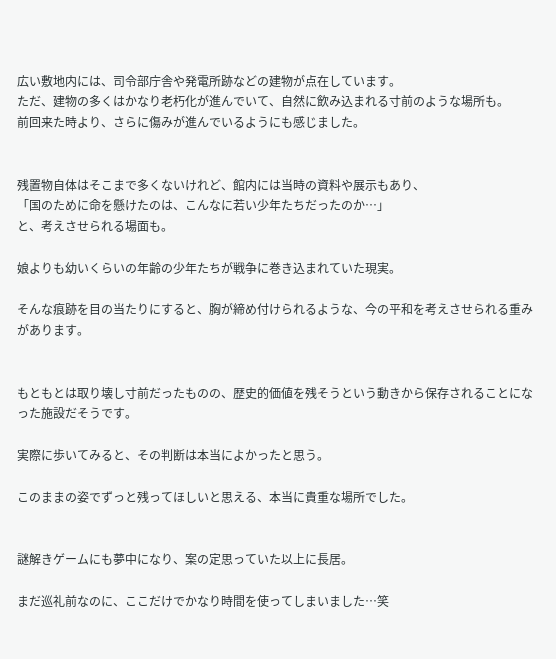広い敷地内には、司令部庁舎や発電所跡などの建物が点在しています。
ただ、建物の多くはかなり老朽化が進んでいて、自然に飲み込まれる寸前のような場所も。
前回来た時より、さらに傷みが進んでいるようにも感じました。


残置物自体はそこまで多くないけれど、館内には当時の資料や展示もあり、
「国のために命を懸けたのは、こんなに若い少年たちだったのか…」
と、考えさせられる場面も。

娘よりも幼いくらいの年齢の少年たちが戦争に巻き込まれていた現実。

そんな痕跡を目の当たりにすると、胸が締め付けられるような、今の平和を考えさせられる重みがあります。


もともとは取り壊し寸前だったものの、歴史的価値を残そうという動きから保存されることになった施設だそうです。

実際に歩いてみると、その判断は本当によかったと思う。

このままの姿でずっと残ってほしいと思える、本当に貴重な場所でした。


謎解きゲームにも夢中になり、案の定思っていた以上に長居。

まだ巡礼前なのに、ここだけでかなり時間を使ってしまいました…笑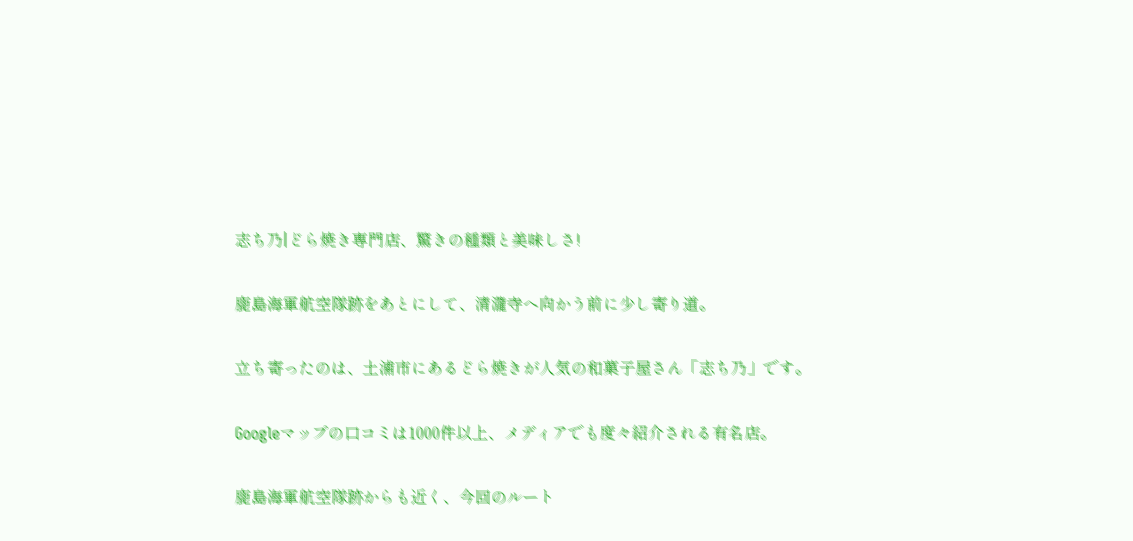志ち乃|どら焼き専門店、驚きの種類と美味しさ!

鹿島海軍航空隊跡をあとにして、清瀧寺へ向かう前に少し寄り道。

立ち寄ったのは、土浦市にあるどら焼きが人気の和菓子屋さん「志ち乃」です。

Googleマップの口コミは1000件以上、メディアでも度々紹介される有名店。

鹿島海軍航空隊跡からも近く、今回のルート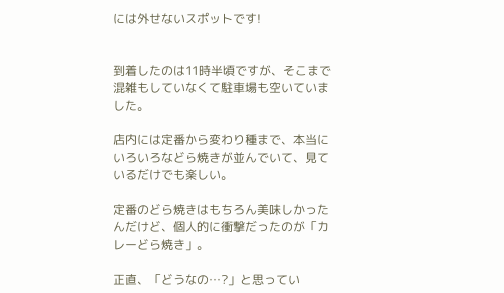には外せないスポットです!


到着したのは11時半頃ですが、そこまで混雑もしていなくて駐車場も空いていました。

店内には定番から変わり種まで、本当にいろいろなどら焼きが並んでいて、見ているだけでも楽しい。

定番のどら焼きはもちろん美味しかったんだけど、個人的に衝撃だったのが「カレーどら焼き」。

正直、「どうなの…?」と思ってい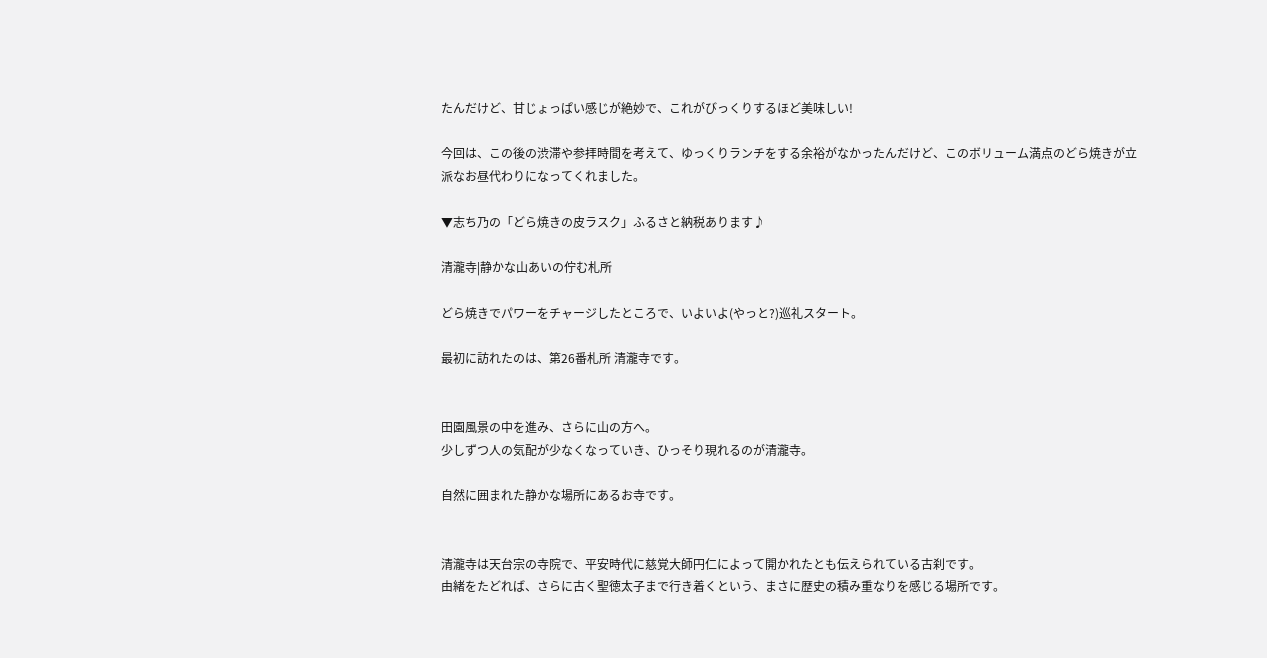たんだけど、甘じょっぱい感じが絶妙で、これがびっくりするほど美味しい!

今回は、この後の渋滞や参拝時間を考えて、ゆっくりランチをする余裕がなかったんだけど、このボリューム満点のどら焼きが立派なお昼代わりになってくれました。

▼志ち乃の「どら焼きの皮ラスク」ふるさと納税あります♪

清瀧寺|静かな山あいの佇む札所

どら焼きでパワーをチャージしたところで、いよいよ(やっと?)巡礼スタート。

最初に訪れたのは、第26番札所 清瀧寺です。


田園風景の中を進み、さらに山の方へ。
少しずつ人の気配が少なくなっていき、ひっそり現れるのが清瀧寺。

自然に囲まれた静かな場所にあるお寺です。


清瀧寺は天台宗の寺院で、平安時代に慈覚大師円仁によって開かれたとも伝えられている古刹です。
由緒をたどれば、さらに古く聖徳太子まで行き着くという、まさに歴史の積み重なりを感じる場所です。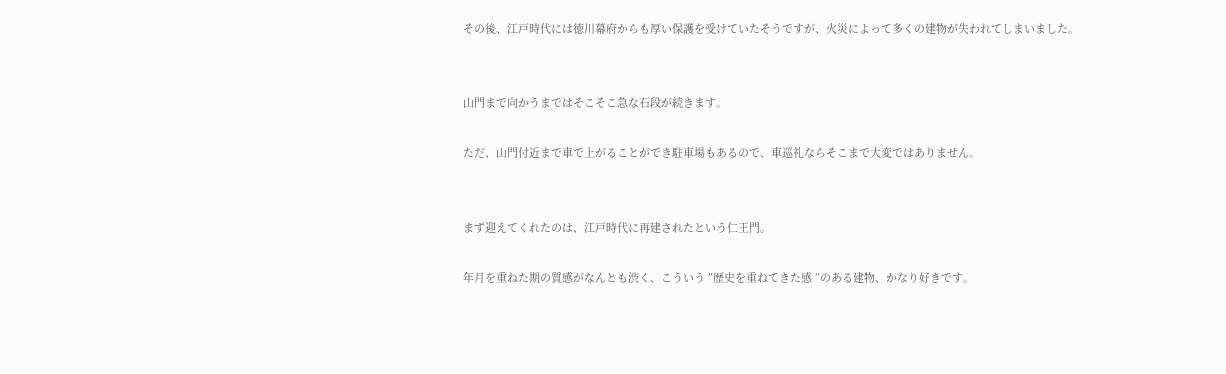その後、江戸時代には徳川幕府からも厚い保護を受けていたそうですが、火災によって多くの建物が失われてしまいました。


山門まで向かうまではそこそこ急な石段が続きます。

ただ、山門付近まで車で上がることができ駐車場もあるので、車巡礼ならそこまで大変ではありません。


まず迎えてくれたのは、江戸時代に再建されたという仁王門。

年月を重ねた期の質感がなんとも渋く、こういう ”歴史を重ねてきた感 ”のある建物、かなり好きです。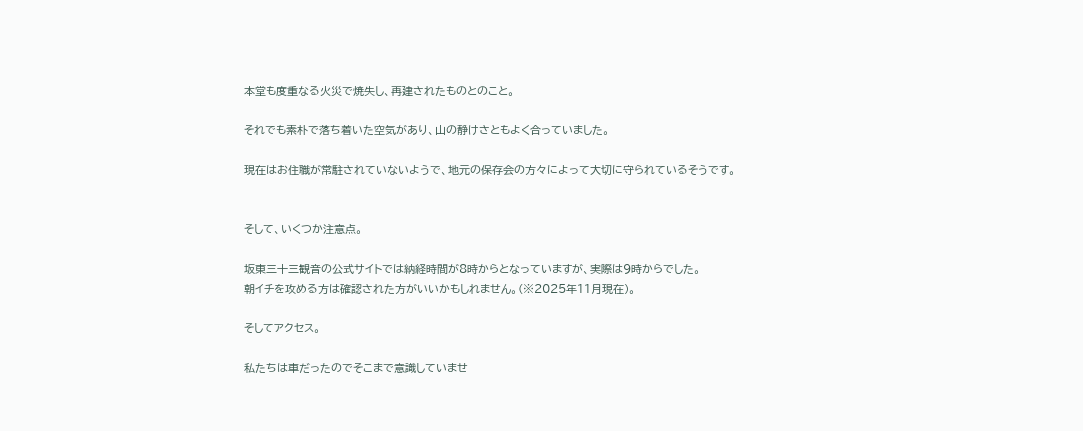本堂も度重なる火災で焼失し、再建されたものとのこと。

それでも素朴で落ち着いた空気があり、山の静けさともよく合っていました。

現在はお住職が常駐されていないようで、地元の保存会の方々によって大切に守られているそうです。


そして、いくつか注意点。

坂東三十三観音の公式サイトでは納経時間が8時からとなっていますが、実際は9時からでした。
朝イチを攻める方は確認された方がいいかもしれません。(※2025年11月現在)。

そしてアクセス。

私たちは車だったのでそこまで意識していませ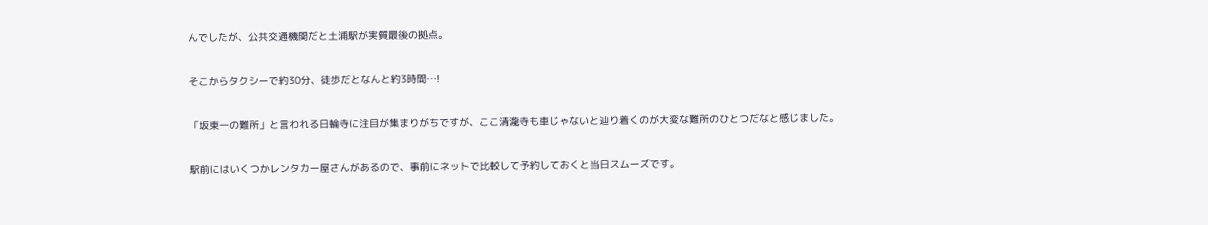んでしたが、公共交通機関だと土浦駅が実質最後の拠点。

そこからタクシーで約30分、徒歩だとなんと約3時間…!

「坂東一の難所」と言われる日輪寺に注目が集まりがちですが、ここ清瀧寺も車じゃないと辿り着くのが大変な難所のひとつだなと感じました。

駅前にはいくつかレンタカー屋さんがあるので、事前にネットで比較して予約しておくと当日スムーズです。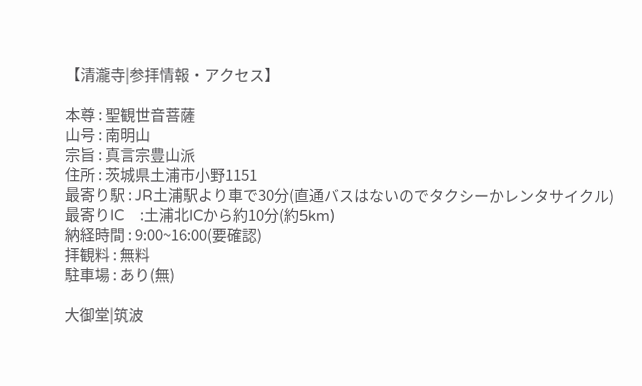【清瀧寺|参拝情報・アクセス】

本尊 : 聖観世音菩薩
山号 : 南明山
宗旨 : 真言宗豊山派
住所 : 茨城県土浦市小野1151
最寄り駅 : JR土浦駅より車で30分(直通バスはないのでタクシーかレンタサイクル)
最寄りIC    :土浦北ICから約10分(約5km)
納経時間 : 9:00~16:00(要確認)
拝観料 : 無料
駐車場 : あり(無)

大御堂|筑波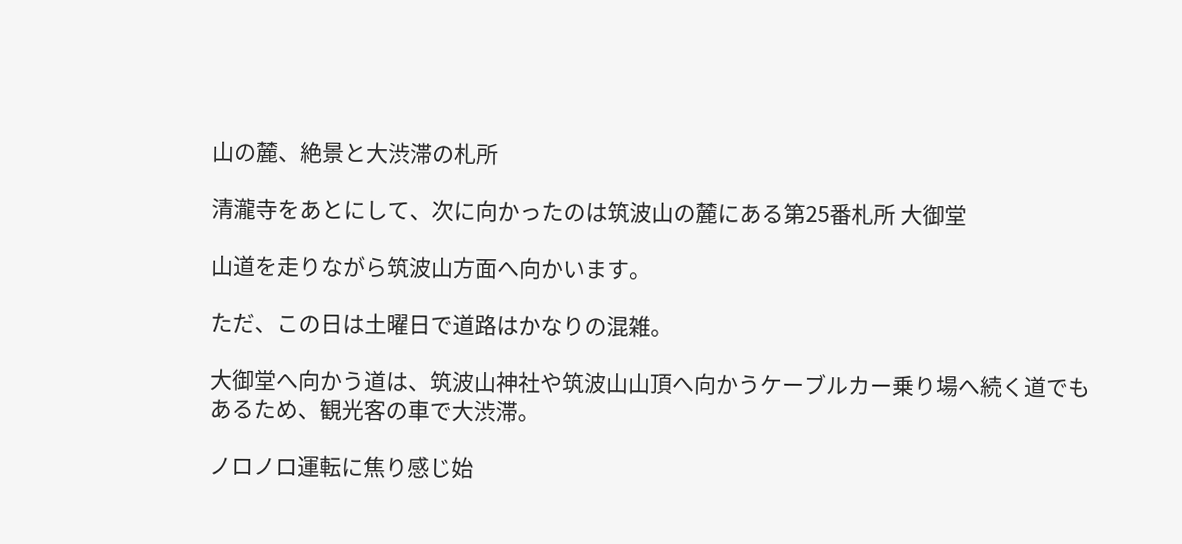山の麓、絶景と大渋滞の札所

清瀧寺をあとにして、次に向かったのは筑波山の麓にある第25番札所 大御堂

山道を走りながら筑波山方面へ向かいます。

ただ、この日は土曜日で道路はかなりの混雑。

大御堂へ向かう道は、筑波山神社や筑波山山頂へ向かうケーブルカー乗り場へ続く道でもあるため、観光客の車で大渋滞。

ノロノロ運転に焦り感じ始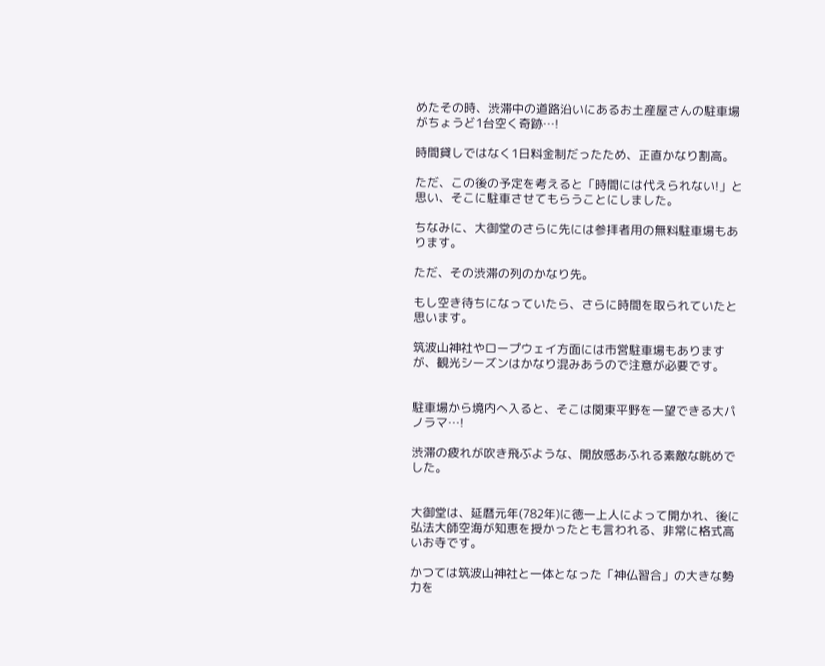めたその時、渋滞中の道路沿いにあるお土産屋さんの駐車場がちょうど1台空く奇跡…!

時間貸しではなく1日料金制だったため、正直かなり割高。

ただ、この後の予定を考えると「時間には代えられない!」と思い、そこに駐車させてもらうことにしました。

ちなみに、大御堂のさらに先には参拝者用の無料駐車場もあります。

ただ、その渋滞の列のかなり先。

もし空き待ちになっていたら、さらに時間を取られていたと思います。

筑波山神社やロープウェイ方面には市営駐車場もありますが、観光シーズンはかなり混みあうので注意が必要です。


駐車場から境内へ入ると、そこは関東平野を一望できる大パノラマ…!

渋滞の疲れが吹き飛ぶような、開放感あふれる素敵な眺めでした。


大御堂は、延暦元年(782年)に徳一上人によって開かれ、後に弘法大師空海が知恵を授かったとも言われる、非常に格式高いお寺です。

かつては筑波山神社と一体となった「神仏習合」の大きな勢力を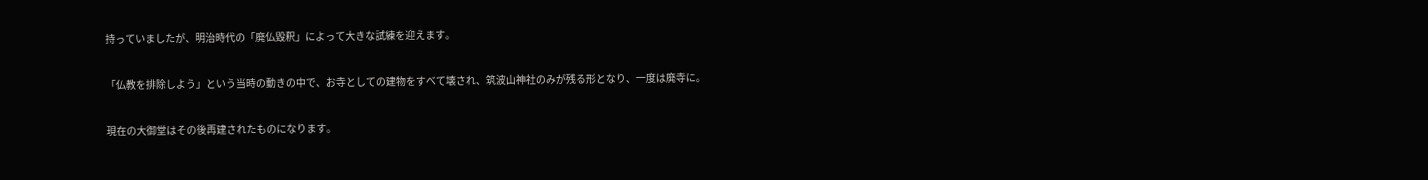持っていましたが、明治時代の「廃仏毀釈」によって大きな試練を迎えます。

「仏教を排除しよう」という当時の動きの中で、お寺としての建物をすべて壊され、筑波山神社のみが残る形となり、一度は廃寺に。

現在の大御堂はその後再建されたものになります。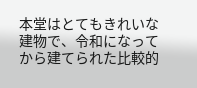本堂はとてもきれいな建物で、令和になってから建てられた比較的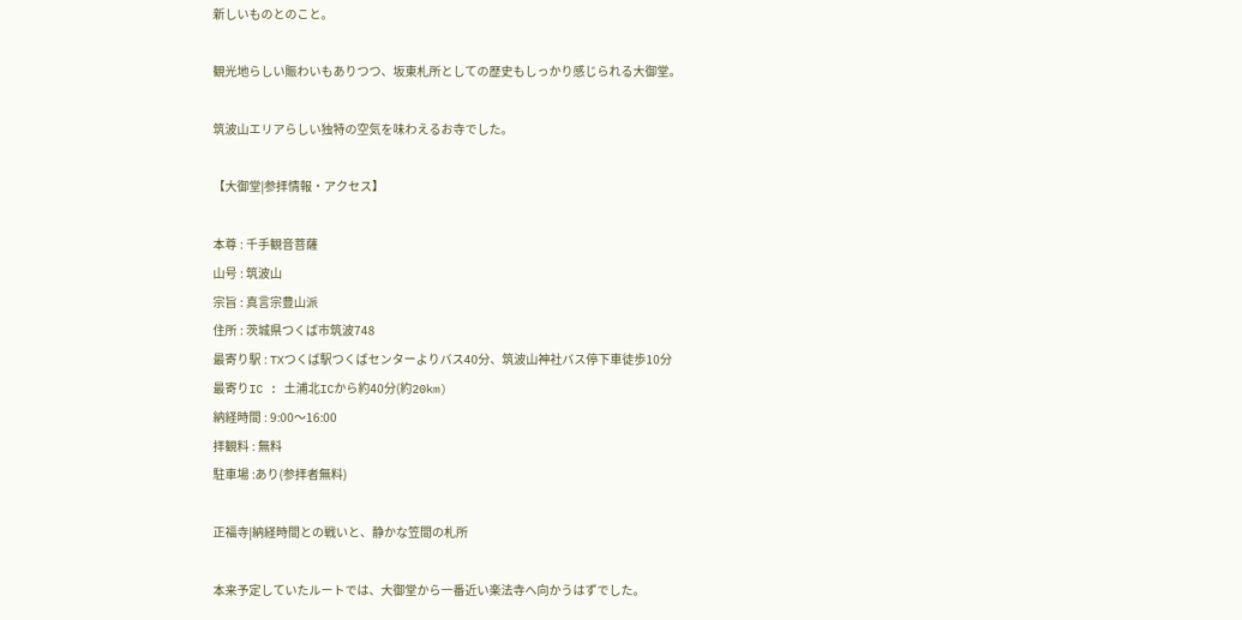新しいものとのこと。

観光地らしい賑わいもありつつ、坂東札所としての歴史もしっかり感じられる大御堂。

筑波山エリアらしい独特の空気を味わえるお寺でした。

【大御堂|参拝情報・アクセス】

本尊 : 千手観音菩薩
山号 : 筑波山
宗旨 : 真言宗豊山派
住所 : 茨城県つくば市筑波748
最寄り駅 : TXつくば駅つくばセンターよりバス40分、筑波山神社バス停下車徒歩10分
最寄りIC : 土浦北ICから約40分(約20km)
納経時間 : 9:00〜16:00
拝観料 : 無料
駐車場 :あり(参拝者無料)

正福寺|納経時間との戦いと、静かな笠間の札所

本来予定していたルートでは、大御堂から一番近い楽法寺へ向かうはずでした。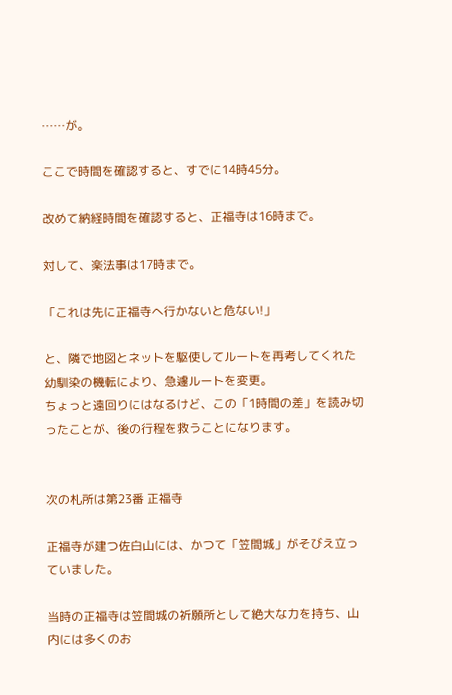……が。

ここで時間を確認すると、すでに14時45分。

改めて納経時間を確認すると、正福寺は16時まで。

対して、楽法事は17時まで。

「これは先に正福寺へ行かないと危ない!」

と、隣で地図とネットを駆使してルートを再考してくれた幼馴染の機転により、急遽ルートを変更。
ちょっと遠回りにはなるけど、この「1時間の差」を読み切ったことが、後の行程を救うことになります。


次の札所は第23番 正福寺

正福寺が建つ佐白山には、かつて「笠間城」がそびえ立っていました。

当時の正福寺は笠間城の祈願所として絶大な力を持ち、山内には多くのお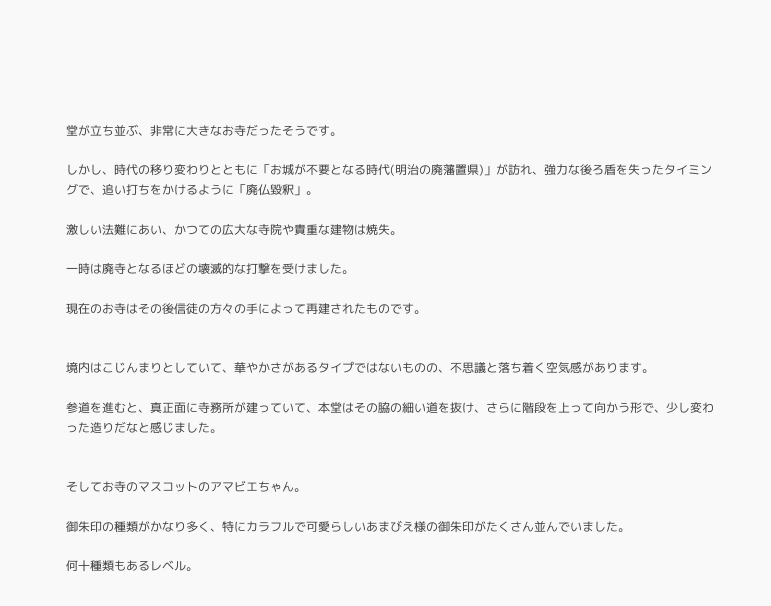堂が立ち並ぶ、非常に大きなお寺だったそうです。

しかし、時代の移り変わりとともに「お城が不要となる時代(明治の廃藩置県)」が訪れ、強力な後ろ盾を失ったタイミングで、追い打ちをかけるように「廃仏毀釈」。

激しい法難にあい、かつての広大な寺院や貴重な建物は焼失。

一時は廃寺となるほどの壊滅的な打撃を受けました。

現在のお寺はその後信徒の方々の手によって再建されたものです。


境内はこじんまりとしていて、華やかさがあるタイプではないものの、不思議と落ち着く空気感があります。

参道を進むと、真正面に寺務所が建っていて、本堂はその脇の細い道を抜け、さらに階段を上って向かう形で、少し変わった造りだなと感じました。


そしてお寺のマスコットのアマビエちゃん。

御朱印の種類がかなり多く、特にカラフルで可愛らしいあまびえ様の御朱印がたくさん並んでいました。

何十種類もあるレベル。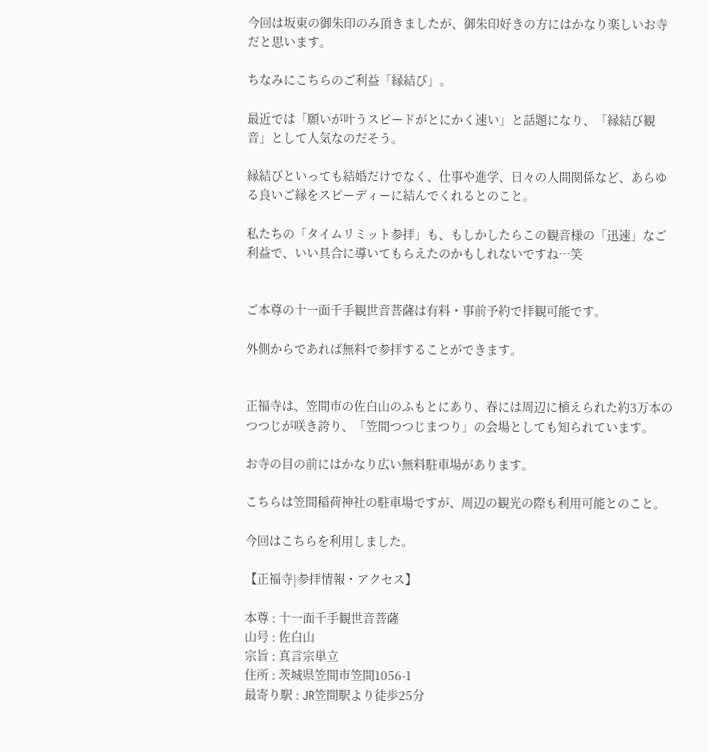今回は坂東の御朱印のみ頂きましたが、御朱印好きの方にはかなり楽しいお寺だと思います。

ちなみにこちらのご利益「縁結び」。

最近では「願いが叶うスピードがとにかく速い」と話題になり、「縁結び観音」として人気なのだそう。

縁結びといっても結婚だけでなく、仕事や進学、日々の人間関係など、あらゆる良いご縁をスピーディーに結んでくれるとのこと。

私たちの「タイムリミット参拝」も、もしかしたらこの観音様の「迅速」なご利益で、いい具合に導いてもらえたのかもしれないですね…笑


ご本尊の十一面千手観世音菩薩は有料・事前予約で拝観可能です。

外側からであれば無料で参拝することができます。


正福寺は、笠間市の佐白山のふもとにあり、春には周辺に植えられた約3万本のつつじが咲き誇り、「笠間つつじまつり」の会場としても知られています。

お寺の目の前にはかなり広い無料駐車場があります。

こちらは笠間稲荷神社の駐車場ですが、周辺の観光の際も利用可能とのこと。

今回はこちらを利用しました。

【正福寺|参拝情報・アクセス】

本尊 : 十一面千手観世音菩薩
山号 : 佐白山
宗旨 : 真言宗単立
住所 : 茨城県笠間市笠間1056-1
最寄り駅 : JR笠間駅より徒歩25分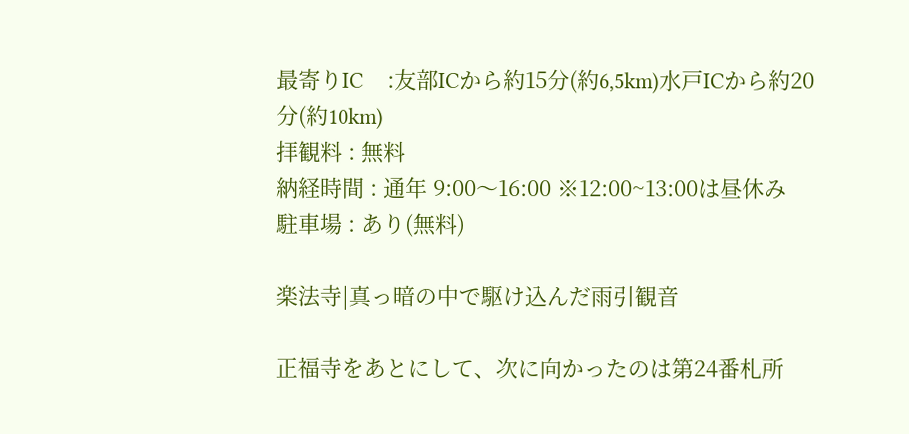最寄りIC    :友部ICから約15分(約6,5km)水戸ICから約20分(約10km)
拝観料 : 無料
納経時間 : 通年 9:00〜16:00 ※12:00~13:00は昼休み
駐車場 : あり(無料)

楽法寺|真っ暗の中で駆け込んだ雨引観音

正福寺をあとにして、次に向かったのは第24番札所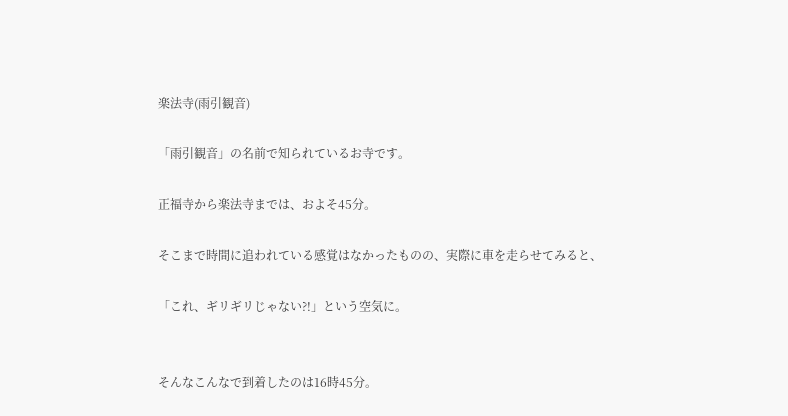楽法寺(雨引観音)

「雨引観音」の名前で知られているお寺です。

正福寺から楽法寺までは、およそ45分。

そこまで時間に追われている感覚はなかったものの、実際に車を走らせてみると、

「これ、ギリギリじゃない?!」という空気に。


そんなこんなで到着したのは16時45分。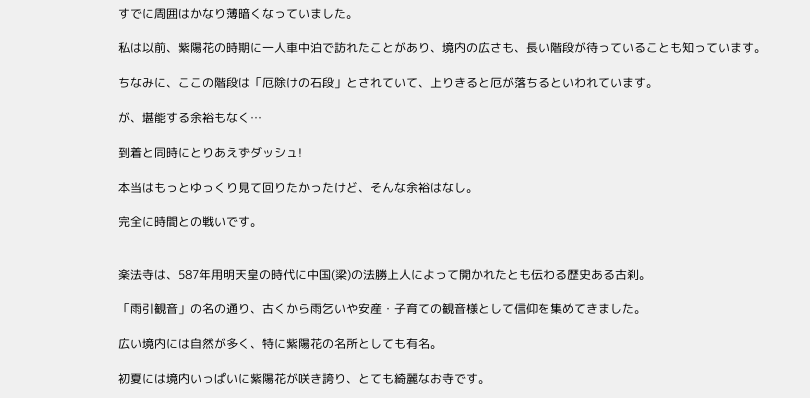すでに周囲はかなり薄暗くなっていました。

私は以前、紫陽花の時期に一人車中泊で訪れたことがあり、境内の広さも、長い階段が待っていることも知っています。

ちなみに、ここの階段は「厄除けの石段」とされていて、上りきると厄が落ちるといわれています。

が、堪能する余裕もなく…

到着と同時にとりあえずダッシュ!

本当はもっとゆっくり見て回りたかったけど、そんな余裕はなし。

完全に時間との戦いです。


楽法寺は、587年用明天皇の時代に中国(梁)の法勝上人によって開かれたとも伝わる歴史ある古刹。

「雨引観音」の名の通り、古くから雨乞いや安産・子育ての観音様として信仰を集めてきました。

広い境内には自然が多く、特に紫陽花の名所としても有名。

初夏には境内いっぱいに紫陽花が咲き誇り、とても綺麗なお寺です。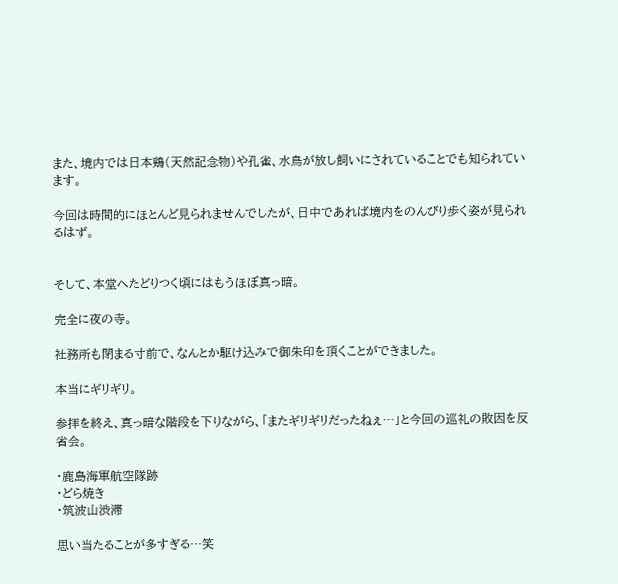また、境内では日本鶏(天然記念物)や孔雀、水鳥が放し飼いにされていることでも知られています。

今回は時間的にほとんど見られませんでしたが、日中であれば境内をのんびり歩く姿が見られるはず。


そして、本堂へたどりつく頃にはもうほぼ真っ暗。

完全に夜の寺。

社務所も閉まる寸前で、なんとか駆け込みで御朱印を頂くことができました。

本当にギリギリ。

参拝を終え、真っ暗な階段を下りながら、「またギリギリだったねぇ…」と今回の巡礼の敗因を反省会。

・鹿島海軍航空隊跡
・どら焼き
・筑波山渋滞

思い当たることが多すぎる…笑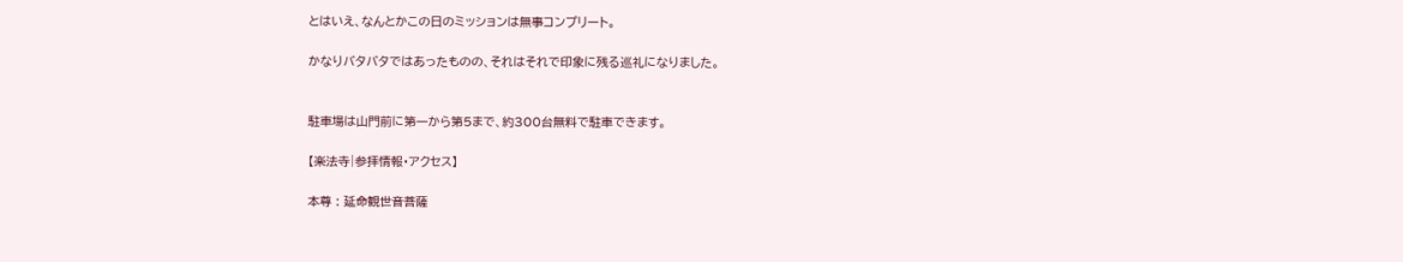とはいえ、なんとかこの日のミッションは無事コンプリート。

かなりバタバタではあったものの、それはそれで印象に残る巡礼になりました。


駐車場は山門前に第一から第5まで、約300台無料で駐車できます。

【楽法寺|参拝情報・アクセス】

本尊 : 延命観世音菩薩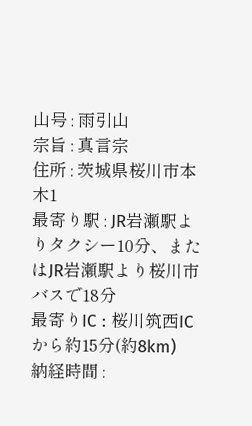山号 : 雨引山
宗旨 : 真言宗
住所 : 茨城県桜川市本木1
最寄り駅 : JR岩瀬駅よりタクシー10分、またはJR岩瀬駅より桜川市バスで18分
最寄りIC : 桜川筑西ICから約15分(約8km)
納経時間 :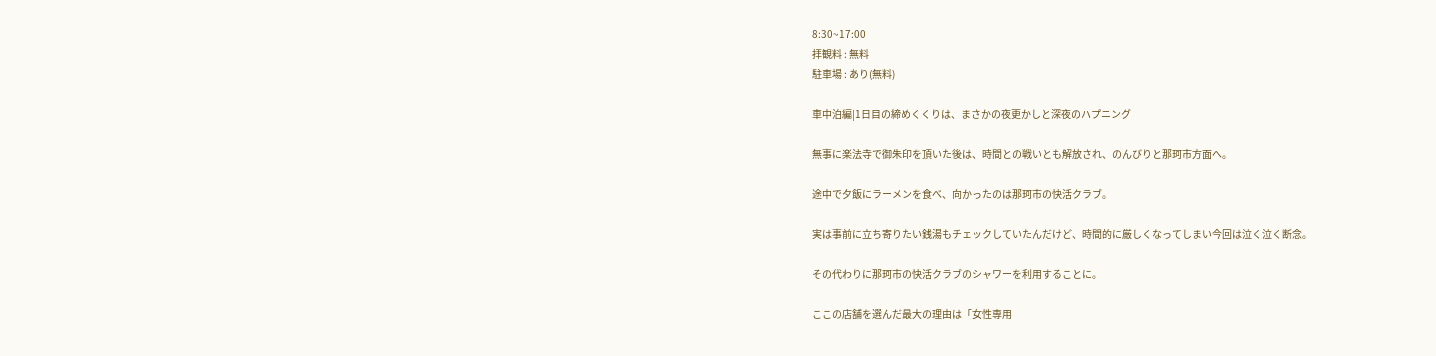8:30~17:00
拝観料 : 無料
駐車場 : あり(無料)

車中泊編|1日目の締めくくりは、まさかの夜更かしと深夜のハプニング

無事に楽法寺で御朱印を頂いた後は、時間との戦いとも解放され、のんびりと那珂市方面へ。

途中で夕飯にラーメンを食べ、向かったのは那珂市の快活クラブ。

実は事前に立ち寄りたい銭湯もチェックしていたんだけど、時間的に厳しくなってしまい今回は泣く泣く断念。

その代わりに那珂市の快活クラブのシャワーを利用することに。

ここの店舗を選んだ最大の理由は「女性専用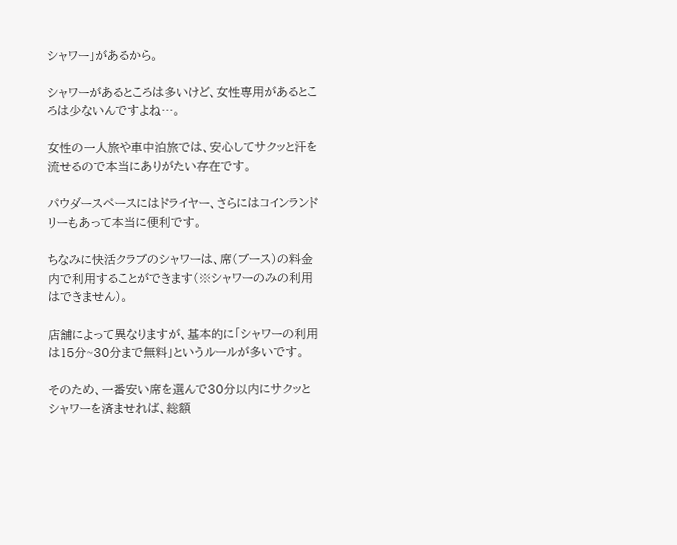シャワー」があるから。

シャワーがあるところは多いけど、女性専用があるところは少ないんですよね…。

女性の一人旅や車中泊旅では、安心してサクッと汗を流せるので本当にありがたい存在です。

パウダースペースにはドライヤー、さらにはコインランドリーもあって本当に便利です。

ちなみに快活クラブのシャワーは、席(ブース)の料金内で利用することができます(※シャワーのみの利用はできません)。

店舗によって異なりますが、基本的に「シャワーの利用は15分~30分まで無料」というルールが多いです。

そのため、一番安い席を選んで30分以内にサクッとシャワーを済ませれば、総額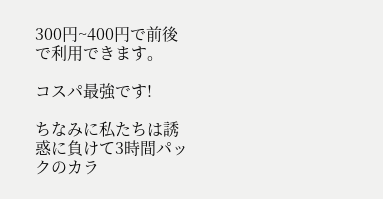300円~400円で前後で利用できます。

コスパ最強です!

ちなみに私たちは誘惑に負けて3時間パックのカラ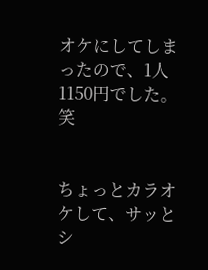オケにしてしまったので、1人1150円でした。笑


ちょっとカラオケして、サッとシ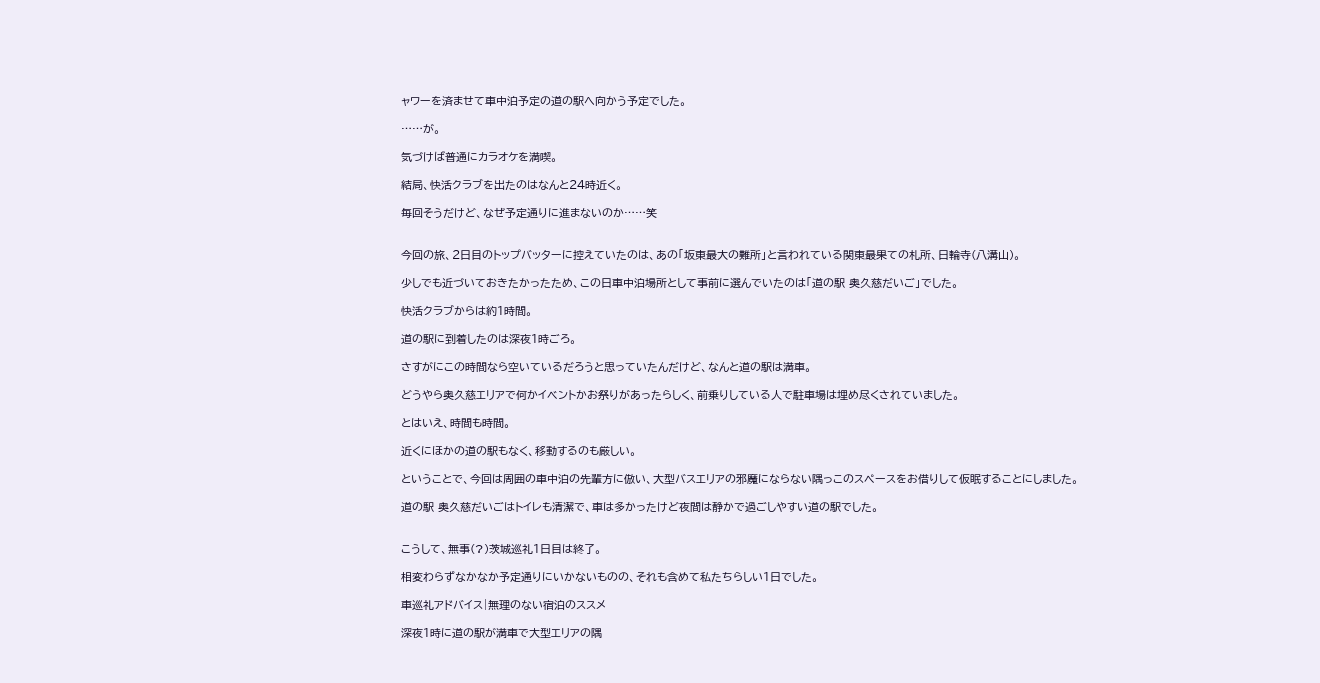ャワーを済ませて車中泊予定の道の駅へ向かう予定でした。

……が。

気づけば普通にカラオケを満喫。

結局、快活クラブを出たのはなんと24時近く。

毎回そうだけど、なぜ予定通りに進まないのか……笑


今回の旅、2日目のトップバッターに控えていたのは、あの「坂東最大の難所」と言われている関東最果ての札所、日輪寺(八溝山)。

少しでも近づいておきたかったため、この日車中泊場所として事前に選んでいたのは「道の駅 奥久慈だいご」でした。

快活クラブからは約1時間。

道の駅に到着したのは深夜1時ごろ。

さすがにこの時間なら空いているだろうと思っていたんだけど、なんと道の駅は満車。

どうやら奥久慈エリアで何かイベントかお祭りがあったらしく、前乗りしている人で駐車場は埋め尽くされていました。

とはいえ、時間も時間。

近くにほかの道の駅もなく、移動するのも厳しい。

ということで、今回は周囲の車中泊の先輩方に倣い、大型バスエリアの邪魔にならない隅っこのスペースをお借りして仮眠することにしました。

道の駅 奥久慈だいごはトイレも清潔で、車は多かったけど夜間は静かで過ごしやすい道の駅でした。


こうして、無事(?)茨城巡礼1日目は終了。

相変わらずなかなか予定通りにいかないものの、それも含めて私たちらしい1日でした。

車巡礼アドバイス|無理のない宿泊のススメ

深夜1時に道の駅が満車で大型エリアの隅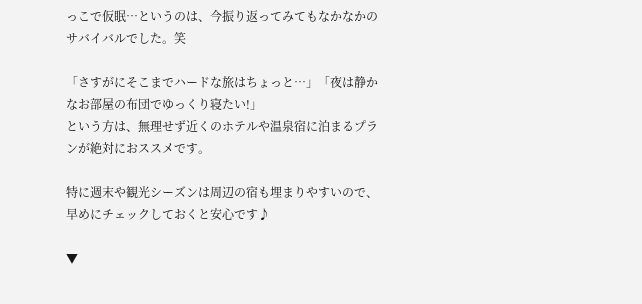っこで仮眠…というのは、今振り返ってみてもなかなかのサバイバルでした。笑

「さすがにそこまでハードな旅はちょっと…」「夜は静かなお部屋の布団でゆっくり寝たい!」
という方は、無理せず近くのホテルや温泉宿に泊まるプランが絶対におススメです。

特に週末や観光シーズンは周辺の宿も埋まりやすいので、早めにチェックしておくと安心です♪

▼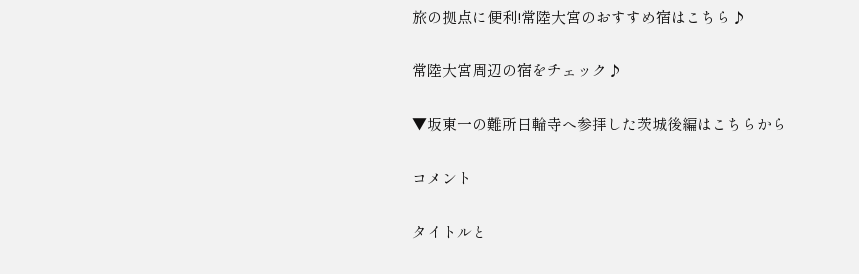旅の拠点に便利!常陸大宮のおすすめ宿はこちら♪

常陸大宮周辺の宿をチェック♪

▼坂東一の難所日輪寺へ参拝した茨城後編はこちらから

コメント

タイトルと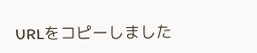URLをコピーしました